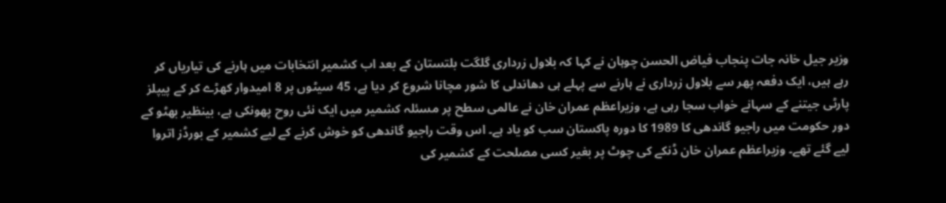وزیر جیل خانہ جات پنجاب فیاض الحسن چوہان نے کہا کہ بلاول زرداری گلگت بلتستان کے بعد اب کشمیر انتخابات میں ہارنے کی تیاریاں کر رہے ہیں، ایک دفعہ پھر سے بلاول زرداری نے ہارنے سے پہلے ہی دھاندلی کا شور مچانا شروع کر دیا ہے، 45 سیٹوں پر 8 امیدوار کھڑے کر کے پیپلز پارٹی جیتنے کے سہانے خواب سجا رہی ہے، وزیراعظم عمران خان نے عالمی سطح پر مسئلہ کشمیر میں ایک نئی روح پھونکی ہے، بینظیر بھٹو کے دور حکومت میں راجیو گاندھی کا 1989 کا دورہ پاکستان سب کو یاد ہے۔ اس وقت راجیو گاندھی کو خوش کرنے کے لیے کشمیر کے بورڈز اتروا لیے گئے تھے۔ وزیراعظم عمران خان ڈنکے کی چوٹ پر بغیر کسی مصلحت کے کشمیر کی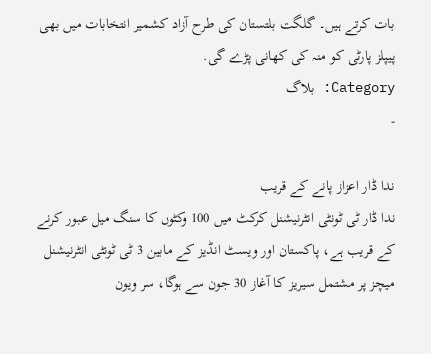بات کرتے ہیں۔ گلگت بلتستان کی طرح آزاد کشمیر انتخابات میں بھی پیپلز پارٹی کو منہ کی کھانی پڑے گی.
Category: بلاگ
-

ندا ڈار اعزاز پانے کے قریب
ندا ڈار ٹی ٹونٹی انٹرنیشنل کرکٹ میں 100 وکٹوں کا سنگ میل عبور کرنے کے قریب ہے، پاکستان اور ویسٹ انڈیز کے مابین 3 ٹی ٹونٹی انٹرنیشنل میچز پر مشتمل سیریز کا آغاز 30 جون سے ہوگا، سر ویون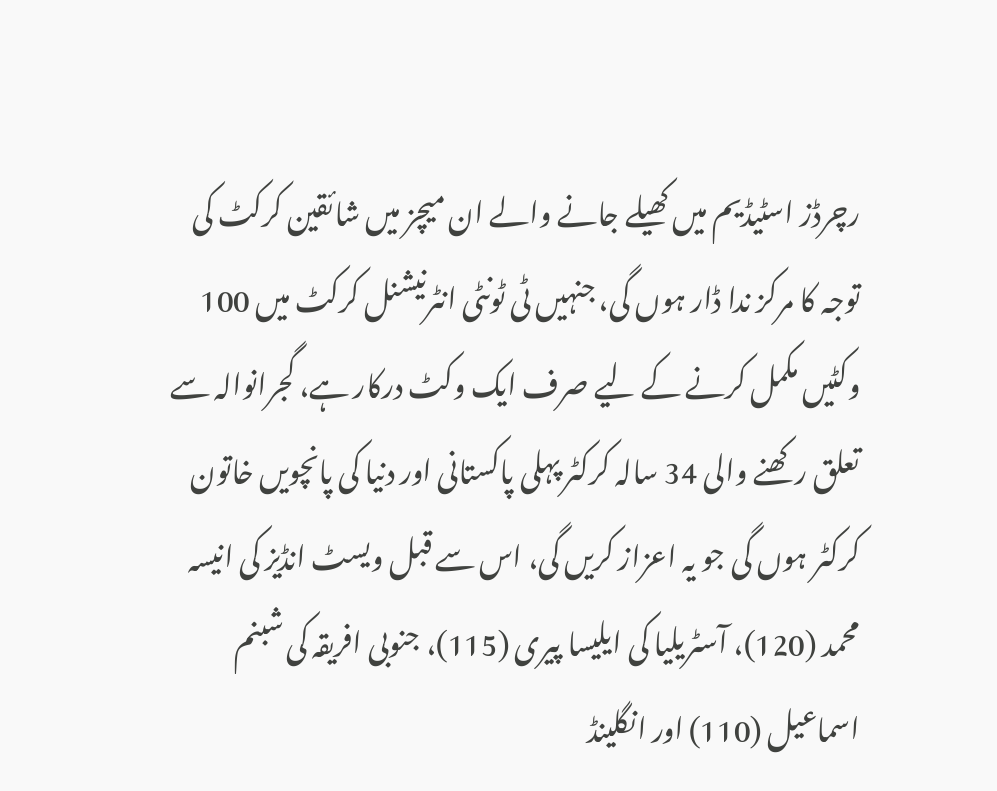رچرڈز اسٹیڈیم میں کھیلے جانے والے ان میچز میں شائقین کرکٹ کی توجہ کا مرکز ندا ڈار ہوں گی، جنہیں ٹی ٹونٹی انٹرنیشنل کرکٹ میں 100 وکٹیں مکمل کرنے کے لیے صرف ایک وکٹ درکار ہے، گجرانوالہ سے تعلق رکھنے والی 34 سالہ کرکٹر پہلی پاکستانی اور دنیا کی پانچویں خاتون کرکٹر ہوں گی جو یہ اعزاز کریں گی، اس سے قبل ویسٹ انڈیز کی انیسہ محمد (120)، آسٹریلیا کی ایلیسا پیری (115)، جنوبی افریقہ کی شبنم اسماعیل (110) اور انگلینڈ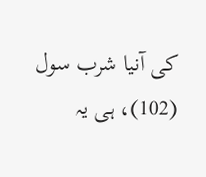کی آنیا شرب سول (102)، ہی یہ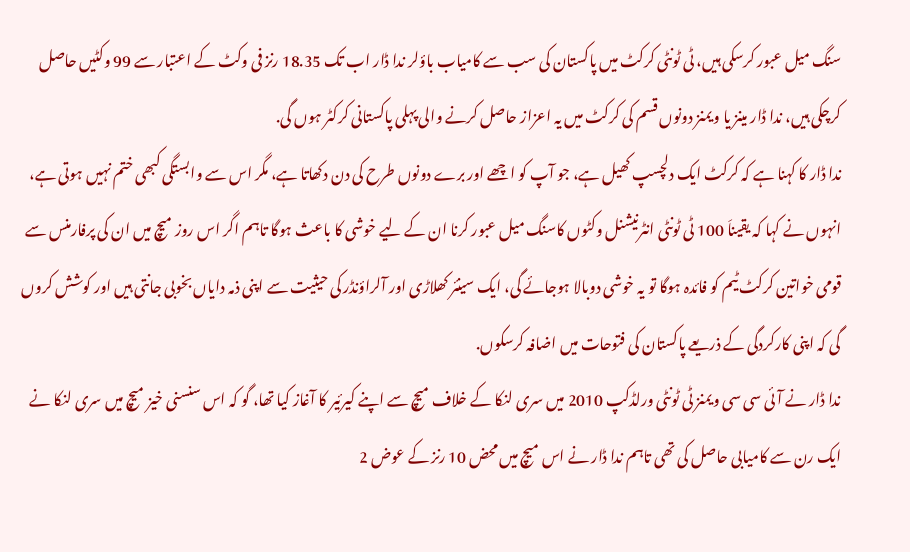سنگ میل عبور کرسکی ہیں، ٹی ٹونٹی کرکٹ میں پاکستان کی سب سے کامیاب باؤلر ندا ڈار اب تک 18.35 رنز فی وکٹ کے اعتبار سے 99 وکٹیں حاصل کرچکی ہیں، ندا ڈار مینز یا ویمنز دونوں قسم کی کرکٹ میں یہ اعزاز حاصل کرنے والی پہلی پاکستانی کرکٹر ہوں گی.
ندا ڈار کا کہنا ہے کہ کرکٹ ایک دلچسپ کھیل ہے، جو آپ کو اچھے اور برے دونوں طرح کی دن دکھاتا ہے، مگر اس سے وابستگی کبھی ختم نہیں ہوتی ہے، انہوں نے کہا کہ یقیناَ 100 ٹی ٹونٹی انٹرنیشنل وکٹوں کاسنگ میل عبور کرنا ان کے لیے خوشی کا باعث ہوگا تاہم اگر اس روز میچ میں ان کی پرفارمنس سے قومی خواتین کرکٹ ٹیم کو فائدہ ہوگا تو یہ خوشی دوبالا ہوجائے گی، ایک سینئر کھلاڑی اور آلراؤنڈر کی حیثیت سے اپنی ذمہ دایاں بخوبی جانتی ہیں اور کوشش کروں گی کہ اپنی کارکردگی کے ذریعے پاکستان کی فتوحات میں اضافہ کرسکوں.
ندا ڈار نے آئی سی سی ویمنز ٹی ٹونٹی ورلڈکپ 2010 میں سری لنکا کے خلاف میچ سے اپنے کیرئیر کا آغاز کیا تھا، گو کہ اس سنسنی خیز میچ میں سری لنکا نے ایک رن سے کامیابی حاصل کی تھی تاہم ندا ڈار نے اس میچ میں محض 10 رنز کے عوض 2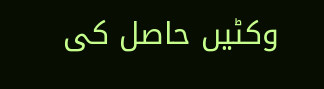وکٹیں حاصل کی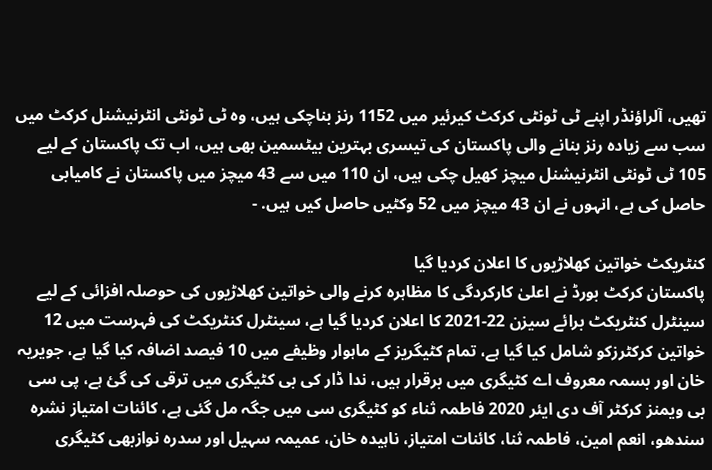تھیں، آلراؤنڈر اپنے ٹی ٹونٹی کرکٹ کیرئیر میں 1152 رنز بناچکی ہیں، وہ ٹی ٹونٹی انٹرنیشنل کرکٹ میں سب سے زیادہ رنز بنانے والی پاکستان کی تیسری بہترین بیٹسمین بھی ہیں، اب تک پاکستان کے لیے 105 ٹی ٹونٹی انٹرنیشنل میچز کھیل چکی ہیں، ان 110 میں سے 43 میچز میں پاکستان نے کامیابی حاصل کی ہے، انہوں نے ان 43 میچز میں 52 وکٹیں حاصل کیں ہیں. -

کنٹریکٹ خواتین کھلاڑیوں کا اعلان کردیا گیا
پاکستان کرکٹ بورڈ نے اعلیٰ کارکردگی کا مظاہرہ کرنے والی خواتین کھلاڑیوں کی حوصلہ افزائی کے لیے سینٹرل کنٹریکٹ برائے سیزن 22-2021 کا اعلان کردیا گیا ہے، سینٹرل کنٹریکٹ کی فہرست میں 12 خواتین کرکٹرزکو شامل کیا گیا ہے، تمام کٹیگریز کے ماہوار وظیفے میں 10 فیصد اضافہ کیا گیا ہے، جویریہ خان اور بسمہ معروف اے کٹیگری میں برقرار ہیں، ندا ڈار کی بی کٹیگری میں ترقی کی گئ ہے، پی سی بی ویمنز کرکٹر آف دی ایئر 2020 فاطمہ ثناء کو کٹیگری سی میں جگہ مل گئی ہے، کائنات امتیاز نشرہ سندھو، انعم امین، فاطمہ ثنا، کائنات امتیاز، ناہیدہ خان، عمیمہ سہیل اور سدرہ نوازبھی کٹیگری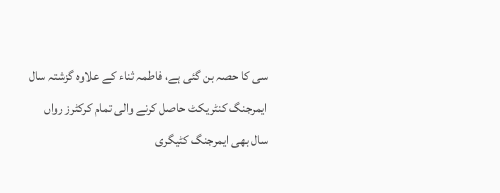سی کا حصہ بن گئی ہے، فاطمہ ثناء کے علاوہ گزشتہ سال ایمرجنگ کنٹریکٹ حاصل کرنے والی تمام کرکٹرز رواں سال بھی ایمرجنگ کٹیگری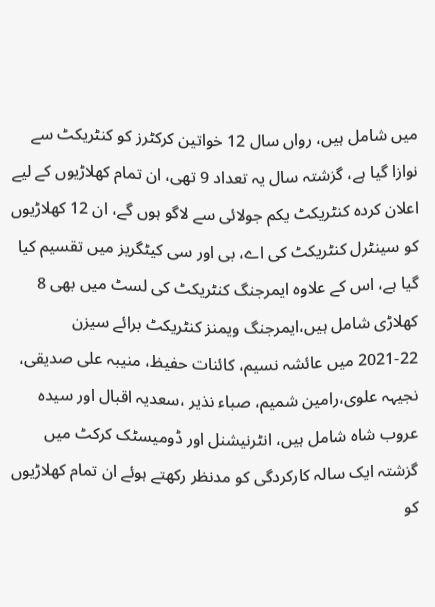میں شامل ہیں، رواں سال 12 خواتین کرکٹرز کو کنٹریکٹ سے نوازا گیا ہے، گزشتہ سال یہ تعداد 9 تھی، ان تمام کھلاڑیوں کے لیے اعلان کردہ کنٹریکٹ یکم جولائی سے لاگو ہوں گے، ان 12 کھلاڑیوں کو سینٹرل کنٹریکٹ کی اے، بی اور سی کیٹگریز میں تقسیم کیا گیا ہے، اس کے علاوہ ایمرجنگ کنٹریکٹ کی لسٹ میں بھی 8 کھلاڑی شامل ہیں،ایمرجنگ ویمنز کنٹریکٹ برائے سیزن 22-2021 میں عائشہ نسیم، کائنات حفیظ، منیبہ علی صدیقی، نجیہہ علوی،رامین شمیم، صباء نذیر ،سعدیہ اقبال اور سیدہ عروب شاہ شامل ہیں، انٹرنیشنل اور ڈومیسٹک کرکٹ میں گزشتہ ایک سالہ کارکردگی کو مدنظر رکھتے ہوئے ان تمام کھلاڑیوں کو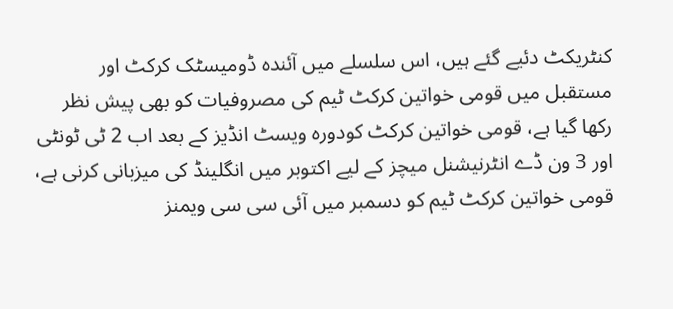کنٹریکٹ دئیے گئے ہیں، اس سلسلے میں آئندہ ڈومیسٹک کرکٹ اور مستقبل میں قومی خواتین کرکٹ ٹیم کی مصروفیات کو بھی پیش نظر رکھا گیا ہے، قومی خواتین کرکٹ کودورہ ویسٹ انڈیز کے بعد اب 2 ٹی ٹونٹی اور 3 ون ڈے انٹرنیشنل میچز کے لیے اکتوبر میں انگلینڈ کی میزبانی کرنی ہے، قومی خواتین کرکٹ ٹیم کو دسمبر میں آئی سی سی ویمنز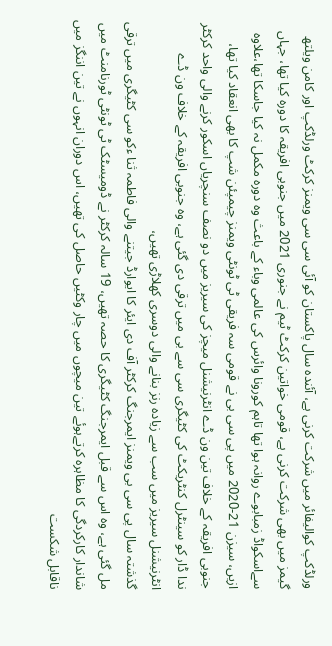ورلڈکپ کوالیفائر میں شرکت کرنی ہے، آئندہ سال پاکستان کو آئی سی سی ویمنز کرکٹ ورلڈکپ اور کامن ویلتھ گیمز میں بھی شرکت کرنی ہے، قومی خواتین کرکٹ ٹیم نے جنوری 2021 میں جنوبی افریقہ کا دورہ کیا تھا، جہاں سےاسکواڈ زمبابوے روانہ ہوا تھا تاہم کورونا وائرس کی عالمی وباء کے باعث وہ دورہ مکمل نہ کیا جاسکا تھا،علاوہ ازیں، سیزن 21-2020 میں پی سی بی نے قومی سہ فریقی ٹی ٹونٹی ویمنز چیمپئن شپ کا بھی انعقاد کیا تھا، جنوبی افریقہ کے خلاف تین ون ڈے انٹرنیشنل میچز کی سیریز میں دو نصف سنچریاں اسکور کرنے والی واحد کرکٹر ندا ڈار کو سینٹرل کنٹریکٹ کی کٹیگری سی سے بی میں ترقی دی گئی ہے، وہ جنوبی افریقہ کے خلاف ون ڈے انٹرنیشنل سیریز میں سب سے زیادہ رنز بنانے والی دوسری کھلاڑی تھیں،
گذشتہ سال پی سی بی ویمنز ایمرجنگ کرکٹر آف دی ایئر کا ایوارڈ جیتنے والی فاطمہ ثنا ءکو سی کٹیگری میں ترقی مل گئی ہے، وہ اس سے قبل ایمرجنگ کٹیگری کا حصہ تھیں، 19 سالہ کرکٹر نے ڈومیسٹک ٹی ٹونٹی ٹورنامنٹ میں شاندار کارکردگی کا مظاہرہ کرتےہوئے تین میچوں میں چار وکٹیں حاصل کی تھیں، اس دوران انہوں نے تین اننگز میں ناقابل شکست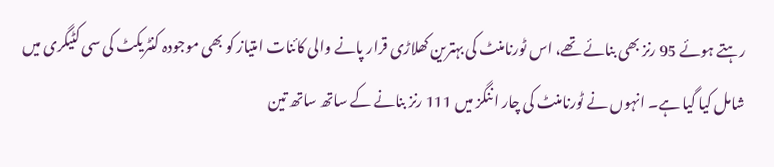رہتے ہوئے 95 رنز بھی بنائے تھے، اس ٹورنامنٹ کی بہترین کھلاڑی قرار پانے والی کائنات امتیاز کو بھی موجودہ کنٹریکٹ کی سی کٹیگری میں شامل کیا گیا ہے۔ انہوں نے ٹورنامنٹ کی چار اننگز میں 111 رنز بنانے کے ساتھ ساتھ تین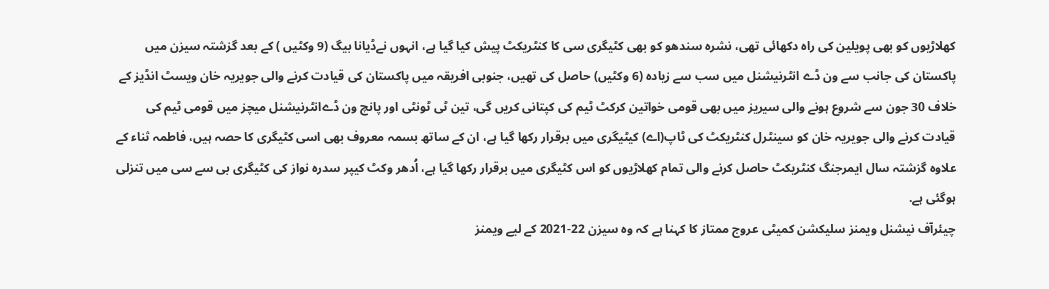کھلاڑیوں کو بھی پویلین کی راہ دکھائی تھی، نشرہ سندھو کو بھی کٹیگری سی کا کنٹریکٹ پیش کیا گیا ہے، انہوں نےڈیانا بیگ (9 وکٹیں ) کے بعد گزشتہ سیزن میں پاکستان کی جانب سے ون ڈے انٹرنیشنل میں سب سے زیادہ (6 وکٹیں) حاصل کی تھیں، جنوبی افریقہ میں پاکستان کی قیادت کرنے والی جویریہ خان ویسٹ انڈیز کے خلاف 30 جون سے شروع ہونے والی سیریز میں بھی قومی خواتین کرکٹ ٹیم کی کپتانی کریں گی، تین ٹی ٹونٹی اور پانچ ون ڈےانٹرنیشنل میچز میں قومی ٹیم کی قیادت کرنے والی جویریہ خان کو سینٹرل کنٹریکٹ کی ٹاپ(اے) کیٹیگری میں برقرار رکھا گیا ہے، ان کے ساتھ بسمہ معروف بھی اسی کٹیگری کا حصہ ہیں، فاطمہ ثناء کے علاوہ گزشتہ سال ایمرجنگ کنٹریکٹ حاصل کرنے والی تمام کھلاڑیوں کو اس کٹیگری میں برقرار رکھا گیا ہے، اُدھر وکٹ کیپر سدرہ نواز کی کٹیگری بی سے سی میں تنزلی ہوگئی ہے.
چیئرآف نیشنل ویمنز سلیکشن کمیٹی عروج ممتاز کا کہنا ہے کہ وہ سیزن 22-2021 کے لیے ویمنز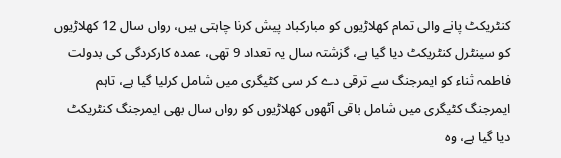کنٹریکٹ پانے والی تمام کھلاڑیوں کو مبارکباد پیش کرنا چاہتی ہیں، رواں سال 12 کھلاڑیوں کو سینٹرل کنٹریکٹ دیا گیا ہے، گزشتہ سال یہ تعداد 9 تھی، عمدہ کارکردگی کی بدولت فاطمہ ثناء کو ایمرجنگ سے ترقی دے کر سی کٹیگری میں شامل کرلیا گیا ہے، تاہم ایمرجنگ کٹیگری میں شامل باقی آٹھوں کھلاڑیوں کو رواں سال بھی ایمرجنگ کنٹریکٹ دیا گیا ہے، وہ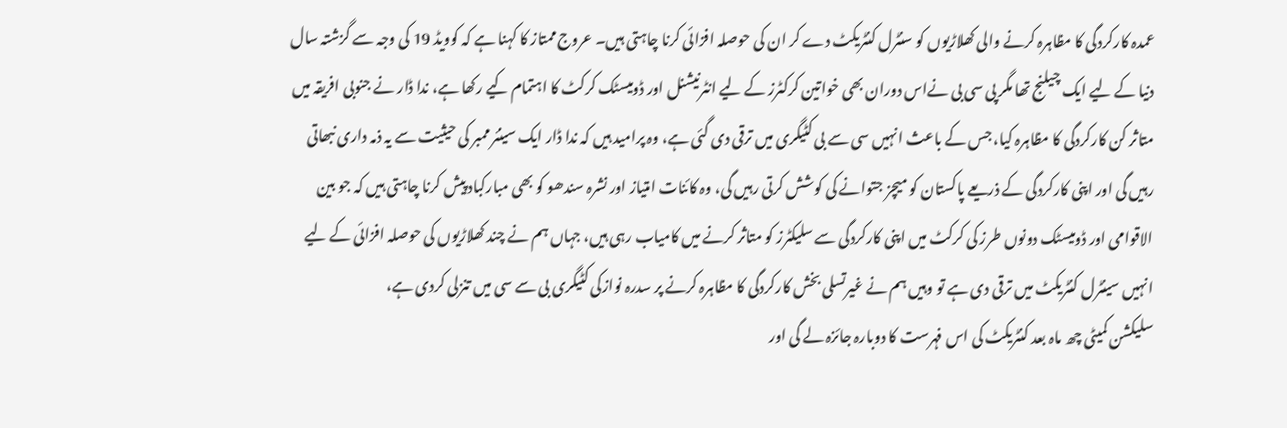عمدہ کارکردگی کا مظاہرہ کرنے والی کھلاڑیوں کو سنٹرل کنٹریکٹ دے کر ان کی حوصلہ افزائی کرنا چاہتی ہیں۔ عروج ممتاز کا کہنا ہے کہ کوویڈ 19 کی وجہ سے گزشتہ سال دنیا کے لیے ایک چیلنج تھا مگر پی سی بی نےاس دوران بھی خواتین کرکٹرز کے لیے انٹرنیشنل اور ڈومیسٹک کرکٹ کا اہتمام کیے رکھا ہے، ندا ڈار نے جنوبی افریقہ میں متاثر کن کارکردگی کا مظاہرہ کیا، جس کے باعث انہیں سی سے بی کٹیگری میں ترقی دی گئی ہے، وہ پرامید ہیں کہ ندا ڈار ایک سینئر ممبر کی حیثیت سے یہ ذمہ داری نبھاتی رہیں گی اور اپنی کارکردگی کے ذریعے پاکستان کو میچز جتوانے کی کوشش کرتی رہیں گی، وہ کائنات امتیاز اور نشرہ سندھو کو بھی مبارکباد پیش کرنا چاہتی ہیں کہ جو بین الاقوامی اور ڈومیسٹک دونوں طرز کی کرکٹ میں اپنی کارکردگی سے سلیکٹرز کو متاثر کرنے میں کامیاب رہی ہیں، جہاں ہم نے چند کھلاڑیوں کی حوصلہ افزائی کے لیے انہیں سینٹرل کنٹریکٹ میں ترقی دی ہے تو وہیں ہم نے غیرتسلی بخش کارکردگی کا مظاہرہ کرنے پر سدرہ نوازکی کٹیگری بی سے سی میں تنزلی کردی ہے،
سلیکشن کمیٹی چھ ماہ بعد کنٹریکٹ کی اس فہرست کا دوبارہ جائزہ لے گی اور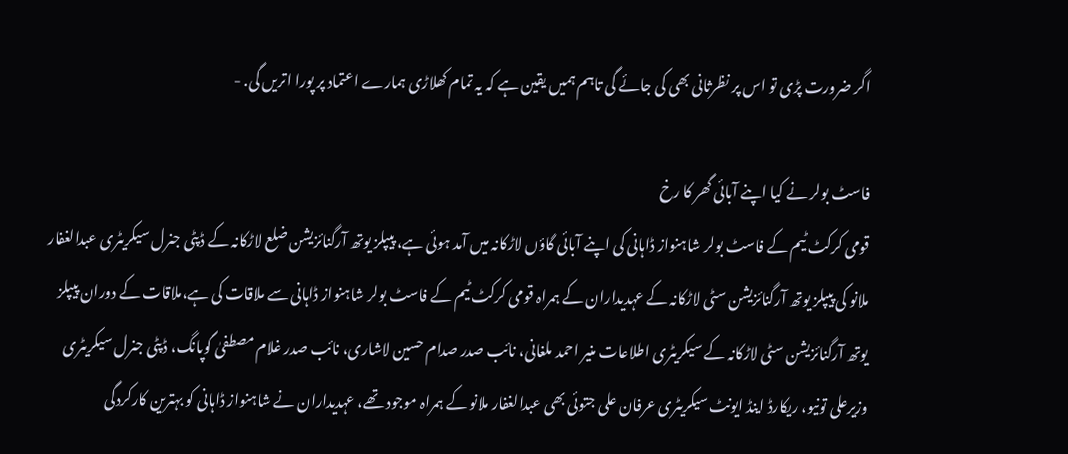اگر ضرورت پڑی تو اس پر نظرثانی بھی کی جائے گی تاہم ہمیں یقین ہے کہ یہ تمام کھلاڑی ہمارے اعتماد پر پورا اتریں گی. -

فاسٹ بولر نے کیا اپنے آبائی گھر کا رخ
قومی کرکٹ ٹیم کے فاسٹ بولر شاہنواز ڈاہانی کی اپنے آبائی گاؤں لاڑکانہ میں آمد ہوئی ہے، پیپلز یوتھ آرگنائزیشن ضلع لاڑکانہ کے ڈپٹی جنرل سیکریٹری عبدالغفار ملانو کی پیپلز یوتھ آرگنائزیشن سٹی لاڑکانہ کے عہدیداران کے ہمراہ قومی کرکٹ ٹیم کے فاسٹ بولر شاہنواز ڈاہانی سے ملاقات کی ہے،ملاقات کے دوران پیپلز یوتھ آرگنائزیشن سٹی لاڑکانہ کے سیکریٹری اطلاعات منیر احمد ملغانی، نائب صدر صدام حسین لاشاری، نائب صدر غلام مصطفیٰ گوپانگ، ڈپٹی جنرل سیکریٹری وزيرعلی تونیو، ریکارڈ اینڈ ایونٹ سیکریٹری عرفان علی جتوئی بھی عبدالغفار ملانو کے ہمراہ موجود تھے، عہدیداران نے شاہنواز ڈاہانی کو بہترین کارکردگی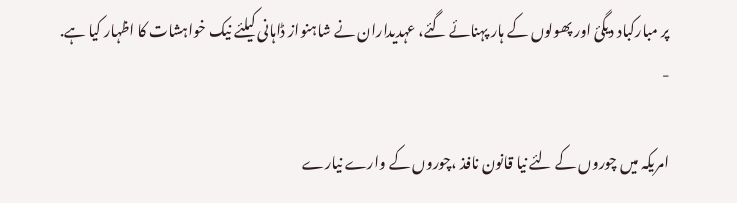پر مبارکباد دیگئ اور پھولوں کے ہار پہنائے گئے، عہدیداران نے شاہنواز ڈاہانی کیلئے نیک خواہشات کا اظہار کیا ہے.
-

امریکہ میں چوروں کے لئے نیا قانون نافذ ،چوروں کے وارے نیارے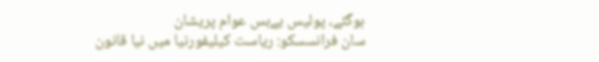ہوگئے، پولیس بےبس عوام پریشان
سان فرانسسکو: ریاست کیلیفورنیا میں نیا قانون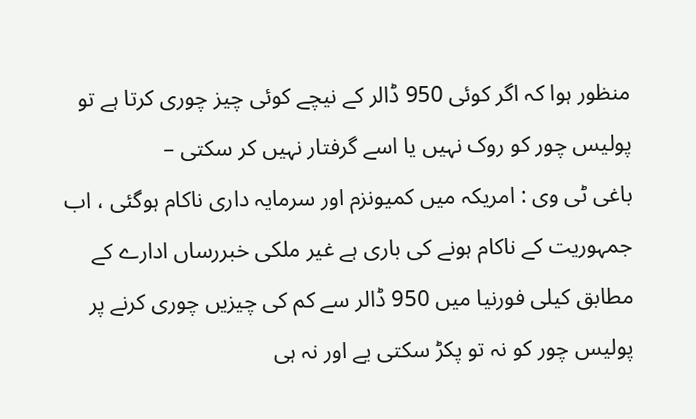منظور ہوا کہ اگر کوئی 950 ڈالر کے نیچے کوئی چیز چوری کرتا ہے تو پولیس چور کو روک نہیں یا اسے گرفتار نہیں کر سکتی –
باغی ٹی وی : امریکہ میں کمیونزم اور سرمایہ داری ناکام ہوگئی ، اب جمہوریت کے ناکام ہونے کی باری ہے غیر ملکی خبررساں ادارے کے مطابق کیلی فورنیا میں 950 ڈالر سے کم کی چیزیں چوری کرنے پر پولیس چور کو نہ تو پکڑ سکتی یے اور نہ ہی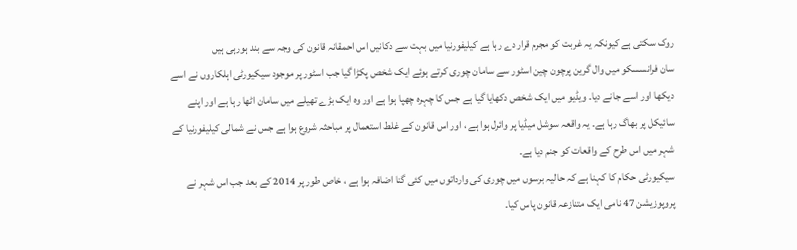روک سکتی ہے کیونکہ یہ غربت کو مجرم قرار دے رہا ہے کیلیفورنیا میں بہت سے دکانیں اس احمقانہ قانون کی وجہ سے بند ہورہی ہیں
سان فرانسسکو میں وال گرین پرچون چین اسٹور سے سامان چوری کرتے ہوئے ایک شخص پکڑا گیا جب اسٹور پر موجود سیکیورٹی اہلکاروں نے اسے دیکھا اور اسے جانے دیا۔ ویڈیو میں ایک شخص دکھایا گیا ہے جس کا چہرہ چھپا ہوا ہے اور وہ ایک بڑے تھیلے میں سامان اٹھا رہا ہے اور اپنے سائیکل پر بھاگ رہا ہے۔ یہ واقعہ سوشل میڈیا پر وائرل ہوا ہے ، اور اس قانون کے غلط استعمال پر مباحثہ شروع ہوا ہے جس نے شمالی کیلیفورنیا کے شہر میں اس طرح کے واقعات کو جنم دیا ہے۔
سیکیورٹی حکام کا کہنا ہے کہ حالیہ برسوں میں چوری کی وارداتوں میں کئی گنا اضافہ ہوا ہے ، خاص طور پر 2014 کے بعد جب اس شہر نے پروپوزیشن 47 نامی ایک متنازعہ قانون پاس کیا۔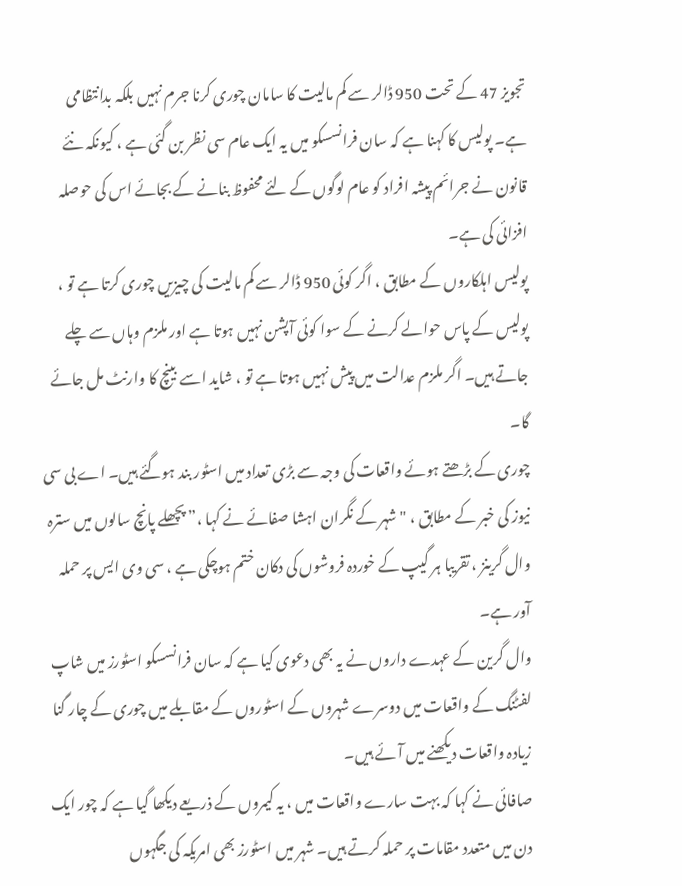تجویز 47 کے تحت 950 ڈالر سے کم مالیت کا سامان چوری کرنا جرم نہیں بلکہ بدانتظامی ہے۔ پولیس کا کہنا ہے کہ سان فرانسسکو میں یہ ایک عام سی نظر بن گئی ہے ، کیونکہ نئے قانون نے جرائم پیشہ افراد کو عام لوگوں کے لئے محفوظ بنانے کے بجائے اس کی حوصلہ افزائی کی ہے۔
پولیس اہلکاروں کے مطابق ، اگر کوئی 950 ڈالر سے کم مالیت کی چیزیں چوری کرتا ہے تو ، پولیس کے پاس حوالے کرنے کے سوا کوئی آپشن نہیں ہوتا ہے اور ملزم وہاں سے چلے جاتے ہیں۔ اگر ملزم عدالت میں پیش نہیں ہوتا ہے تو ، شاید اسے بینچ کا وارنٹ مل جائے گا۔
چوری کے بڑھتے ہوئے واقعات کی وجہ سے بڑی تعداد میں اسٹور بند ہوگئے ہیں۔ اے بی سی نیوز کی خبر کے مطابق ، "شہر کے نگران اہشا صفائے نے کہا ،” پچھلے پانچ سالوں میں سترہ وال گرینز ، تقریبا ہر گیپ کے خوردہ فروشوں کی دکان ختم ہوچکی ہے ، سی وی ایس پر حملہ آور ہے۔
وال گرین کے عہدے داروں نے یہ بھی دعوی کیا ہے کہ سان فرانسسکو اسٹورز میں شاپ لفٹنگ کے واقعات میں دوسرے شہروں کے اسٹوروں کے مقابلے میں چوری کے چار گنا زیادہ واقعات دیکھنے میں آئے ہیں۔
صافائی نے کہا کہ بہت سارے واقعات میں ، یہ کیمروں کے ذریعے دیکھا گیا ہے کہ چور ایک دن میں متعدد مقامات پر حملہ کرتے ہیں۔ شہر میں اسٹورز بھی امریکہ کی جگہوں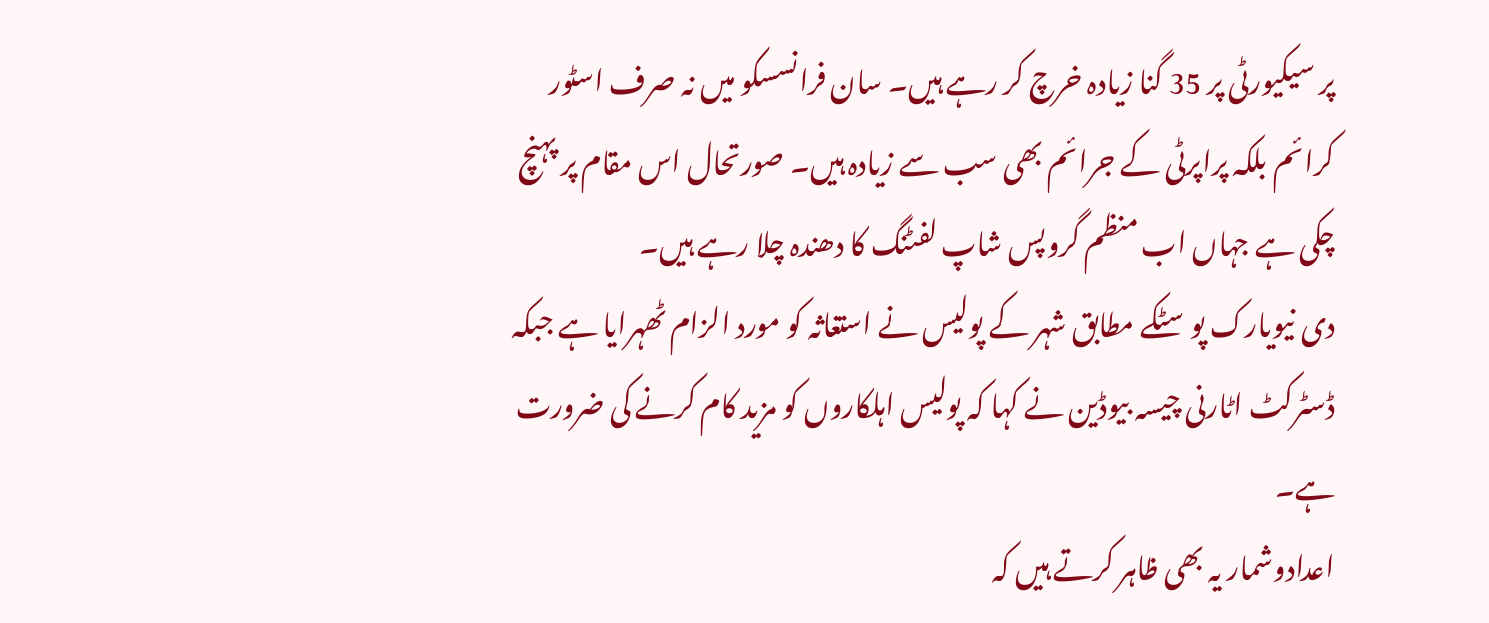پر سیکیورٹی پر 35 گنا زیادہ خرچ کر رہے ہیں۔ سان فرانسسکو میں نہ صرف اسٹور کرائم بلکہ پراپرٹی کے جرائم بھی سب سے زیادہ ہیں۔ صورتحال اس مقام پر پہنچ چکی ہے جہاں اب منظم گروپس شاپ لفٹنگ کا دھندہ چلا رہے ہیں۔
دی نیویارک پوسٹکے مطابق شہر کے پولیس نے استغاثہ کو مورد الزام ٹھہرایا ہے جبکہ ڈسٹرکٹ اٹارنی چیسہ بیوڈین نے کہا کہ پولیس اہلکاروں کو مزید کام کرنے کی ضرورت ہے۔
اعدادوشمار یہ بھی ظاہر کرتے ہیں کہ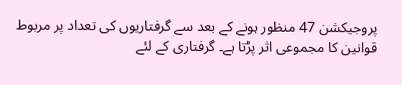پروجیکشن 47 منظور ہونے کے بعد سے گرفتاریوں کی تعداد پر مربوط قوانین کا مجموعی اثر پڑتا ہے۔ گرفتاری کے لئے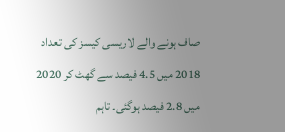صاف ہونے والے لاریسی کیسز کی تعداد 2018 میں 4.5 فیصد سے گھٹ کر 2020 میں 2.8 فیصد ہوگئی۔ تاہم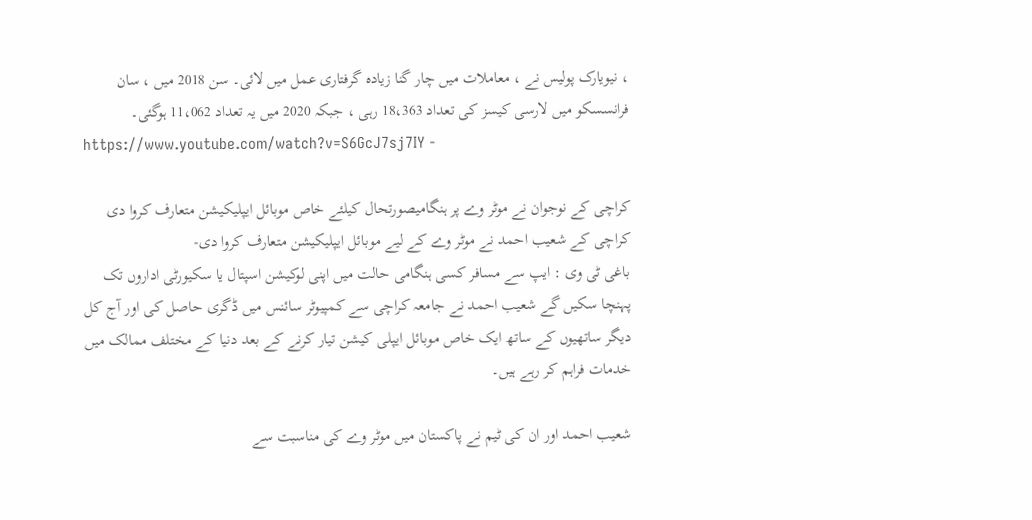، نیویارک پولیس نے ، معاملات میں چار گنا زیادہ گرفتاری عمل میں لائی۔ سن 2018 میں ، سان فرانسسکو میں لارسی کیسز کی تعداد 18،363 رہی ، جبکہ 2020 میں یہ تعداد 11،062 ہوگئی۔
https://www.youtube.com/watch?v=S6GcJ7sj7IY -

کراچی کے نوجوان نے موٹر وے پر ہنگامیصورتحال کیلئے خاص موبائل ایپلیکیشن متعارف کروا دی
کراچی کے شعیب احمد نے موٹر وے کے لیے موبائل ایپلیکیشن متعارف کروا دی-
باغی ٹی وی : ایپ سے مسافر کسی ہنگامی حالت میں اپنی لوکیشن اسپتال یا سکیورٹی اداروں تک پہنچا سکیں گے شعیب احمد نے جامعہ کراچی سے کمپیوٹر سائنس میں ڈگری حاصل کی اور آج کل دیگر ساتھیوں کے ساتھ ایک خاص موبائل ایپلی کیشن تیار کرنے کے بعد دنیا کے مختلف ممالک میں خدمات فراہم کر رہے ہیں۔

شعیب احمد اور ان کی ٹیم نے پاکستان میں موٹر وے کی مناسبت سے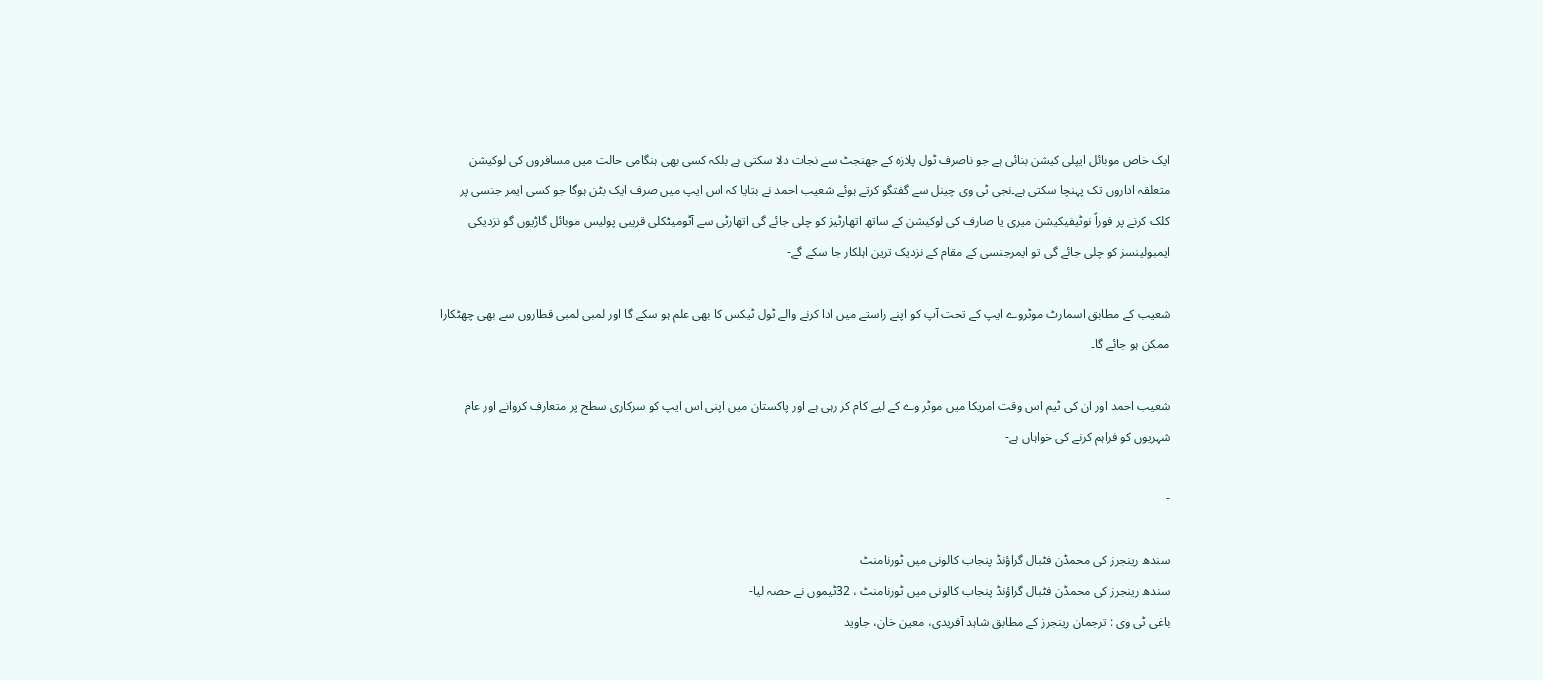ایک خاص موبائل ایپلی کیشن بنائی ہے جو ناصرف ٹول پلازہ کے جھنجٹ سے نجات دلا سکتی ہے بلکہ کسی بھی ہنگامی حالت میں مسافروں کی لوکیشن متعلقہ اداروں تک پہنچا سکتی ہے۔نجی ٹی وی چینل سے گفتگو کرتے ہوئے شعیب احمد نے بتایا کہ اس ایپ میں صرف ایک بٹن ہوگا جو کسی ایمر جنسی پر کلک کرنے پر فوراً نوٹیفیکیشن میری یا صارف کی لوکیشن کے ساتھ اتھارٹیز کو چلی جائے گی اتھارٹی سے آٹومیٹکلی قریبی پولیس موبائل گاڑیوں گو نزدیکی ایمبولینسز کو چلی جائے گی تو ایمرجنسی کے مقام کے نزدیک ترین اہلکار جا سکے گے-

شعیب کے مطابق اسمارٹ موٹروے ایپ کے تحت آپ کو اپنے راستے میں ادا کرنے والے ٹول ٹیکس کا بھی علم ہو سکے گا اور لمبی لمبی قطاروں سے بھی چھٹکارا ممکن ہو جائے گا۔

شعیب احمد اور ان کی ٹیم اس وقت امریکا میں موٹر وے کے لیے کام کر رہی ہے اور پاکستان میں اپنی اس ایپ کو سرکاری سطح پر متعارف کروانے اور عام شہریوں کو فراہم کرنے کی خواہاں ہے-

-

سندھ رینجرز کی محمڈن فٹبال گراؤنڈ پنجاب کالونی میں ٹورنامنٹ
سندھ رینجرز کی محمڈن فٹبال گراؤنڈ پنجاب کالونی میں ٹورنامنٹ ، 32ٹیموں نے حصہ لیا-
باغی ٹی وی : ترجمان رینجرز کے مطابق شاہد آفریدی، معین خان، جاوید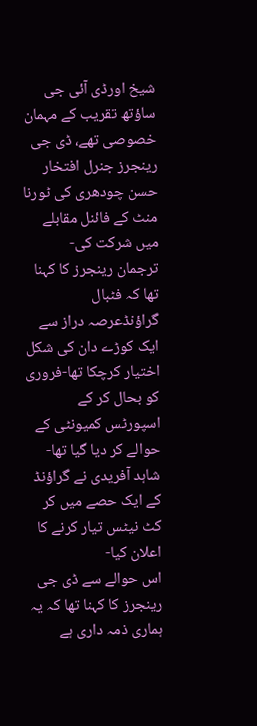شیخ اورڈی آئی جی ساؤتھ تقریب کے مہمان خصوصی تھے، ڈی جی رینجرز جنرل افتخار حسن چودھری کی ٹورنا منٹ کے فائنل مقابلے میں شرکت کی-
ترجمان رینجرز کا کہنا تھا کہ فٹبال گراؤنڈعرصہ دراز سے ایک کوڑے دان کی شکل اختیار کرچکا تھا-فروری کو بحال کر کے اسپورٹس کمیونٹی کے حوالے کر دیا گیا تھا-
شاہد آفریدی نے گراؤنڈ کے ایک حصے میں کر کٹ نیٹس تیار کرنے کا اعلان کیا-
اس حوالے سے ڈی جی رینجرز کا کہنا تھا کہ یہ ہماری ذمہ داری ہے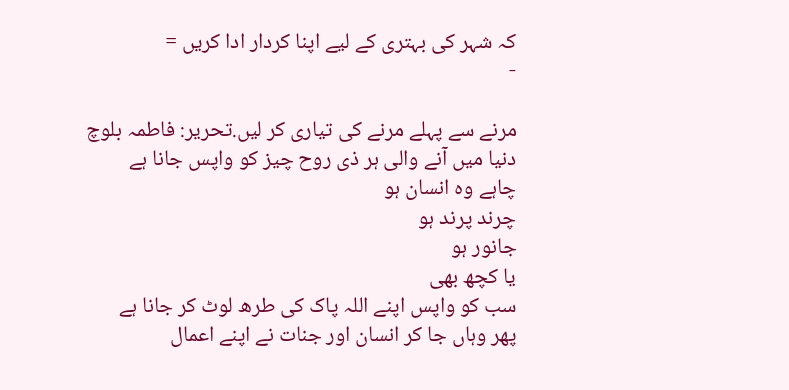کہ شہر کی بہتری کے لیے اپنا کردار ادا کریں =
-

مرنے سے پہلے مرنے کی تیاری کر لیں.تحریر: فاطمہ بلوچ
دنیا میں آنے والی ہر ذی روح چیز کو واپس جانا ہے
چاہے وہ انسان ہو
چرند پرند ہو
جانور ہو
یا کچھ بھی
سب کو واپس اپنے اللہ پاک کی طرھ لوٹ کر جانا ہے
پھر وہاں جا کر انسان اور جنات نے اپنے اعمال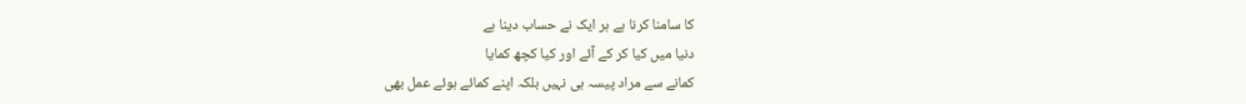کا سامنا کرنا ہے ہر ایک نے حساب دینا ہے
دنیا میں کیا کر کے آئے اور کیا کچھ کمایا
کمانے سے مراد پیسہ ہی نہیں بلکہ اپنے کمائے ہوئے عمل بھی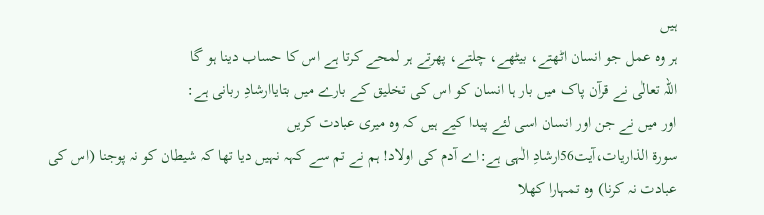ہیں
ہر وہ عمل جو انسان اٹھتے، بیٹھے، چلتے، پھرتے ہر لمحے کرتا ہے اس کا حساب دینا ہو گا
اللہ تعالٰی نے قرآن پاک میں بار ہا انسان کو اس کی تخلیق کے بارے میں بتایاارشادِ ربانی ہے:
اور میں نے جن اور انسان اسی لئے پیدا کیے ہیں کہ وہ میری عبادت کریں
سورۃ الذاریات،آیت56ارشادِ الٰہی ہے:اے آدم کی اولاد! ہم نے تم سے کہہ نہیں دیا تھا کہ شیطان کو نہ پوجنا (اس کی عبادت نہ کرنا) وہ تمہارا کھلا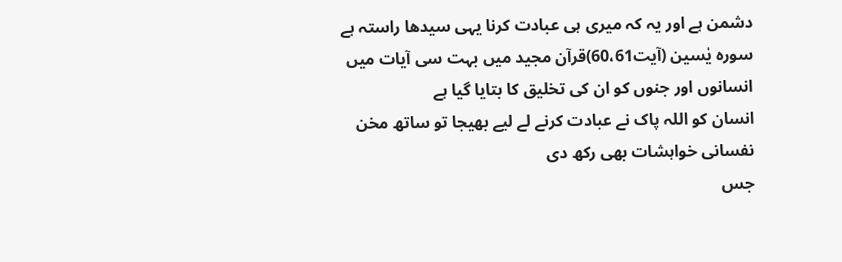دشمن ہے اور یہ کہ میری ہی عبادت کرنا یہی سیدھا راستہ ہے
سورہ یٰسین (آیت60،61)قرآن مجید میں بہت سی آیات میں انسانوں اور جنوں کو ان کی تخلیق کا بتایا گیا ہے
انسان کو اللہ پاک نے عبادت کرنے لے لیے بھیجا تو ساتھ مخن نفسانی خواہشات بھی رکھ دی
جس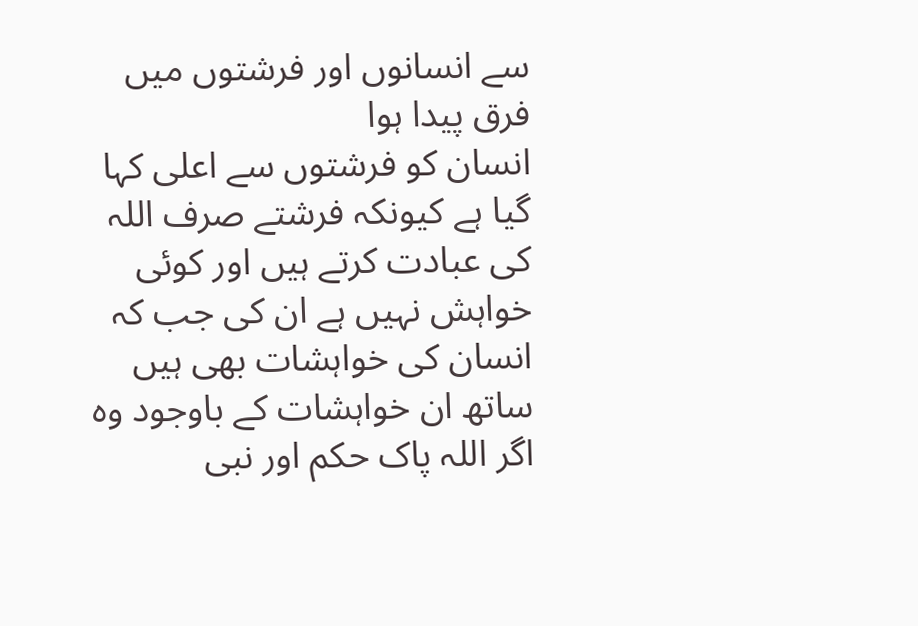سے انسانوں اور فرشتوں میں فرق پیدا ہوا
انسان کو فرشتوں سے اعلی کہا گیا ہے کیونکہ فرشتے صرف اللہ کی عبادت کرتے ہیں اور کوئی خواہش نہیں ہے ان کی جب کہ انسان کی خواہشات بھی ہیں ساتھ ان خواہشات کے باوجود وہ اگر اللہ پاک حکم اور نبی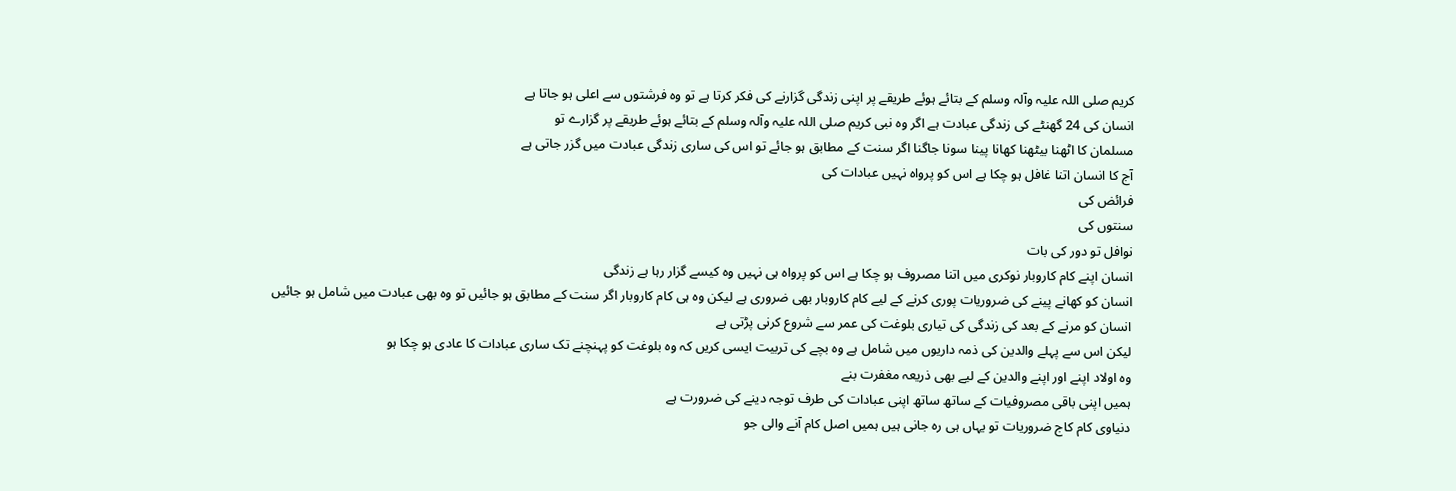کریم صلی اللہ علیہ وآلہ وسلم کے بتائے ہوئے طریقے پر اپنی زندگی گزارنے کی فکر کرتا ہے تو وہ فرشتوں سے اعلی ہو جاتا ہے
انسان کی 24 گھنٹے کی زندگی عبادت ہے اگر وہ نبی کریم صلی اللہ علیہ وآلہ وسلم کے بتائے ہوئے طریقے پر گزارے تو
مسلمان کا اٹھنا بیٹھنا کھانا پینا سونا جاگنا اگر سنت کے مطابق ہو جائے تو اس کی ساری زندگی عبادت میں گزر جاتی ہے
آج کا انسان اتنا غافل ہو چکا ہے اس کو پرواہ نہیں عبادات کی
فرائض کی
سنتوں کی
نوافل تو دور کی بات
انسان اپنے کام کاروبار نوکری میں اتنا مصروف ہو چکا ہے اس کو پرواہ ہی نہیں وہ کیسے گزار رہا ہے زندگی
انسان کو کھانے پینے کی ضروریات پوری کرنے کے لیے کام کاروبار بھی ضروری ہے لیکن وہ ہی کام کاروبار اگر سنت کے مطابق ہو جائیں تو وہ بھی عبادت میں شامل ہو جائیں
انسان کو مرنے کے بعد کی زندگی کی تیاری بلوغت کی عمر سے شروع کرنی پڑتی ہے
لیکن اس سے پہلے والدین کی ذمہ داریوں میں شامل ہے وہ بچے کی تربیت ایسی کریں کہ وہ بلوغت کو پہنچنے تک ساری عبادات کا عادی ہو چکا ہو
وہ اولاد اپنے اور اپنے والدین کے لیے بھی ذریعہ مغفرت بنے
ہمیں اپنی باقی مصروفیات کے ساتھ ساتھ اپنی عبادات کی طرف توجہ دینے کی ضرورت ہے
دنیاوی کام کاج ضروریات تو یہاں ہی رہ جانی ہیں ہمیں اصل کام آنے والی جو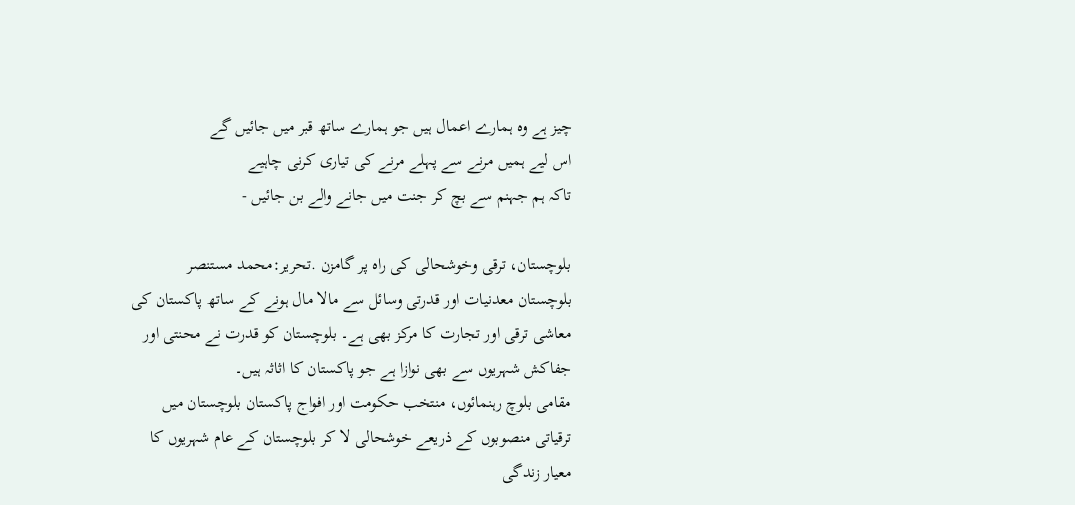چیز ہے وہ ہمارے اعمال ہیں جو ہمارے ساتھ قبر میں جائیں گے
اس لیے ہمیں مرنے سے پہلے مرنے کی تیاری کرنی چاہیے
تاکہ ہم جہنم سے بچ کر جنت میں جانے والے بن جائیں -

بلوچستان، ترقی وخوشحالی کی راہ پر گامزن .تحریر:محمد مستنصر
بلوچستان معدنیات اور قدرتی وسائل سے مالا مال ہونے کے ساتھ پاکستان کی معاشی ترقی اور تجارت کا مرکز بھی ہے۔ بلوچستان کو قدرت نے محنتی اور جفاکش شہریوں سے بھی نوازا ہے جو پاکستان کا اثاثہ ہیں۔
مقامی بلوچ رہنمائوں، منتخب حکومت اور افواج پاکستان بلوچستان میں ترقیاتی منصوبوں کے ذریعے خوشحالی لا کر بلوچستان کے عام شہریوں کا معیار زندگی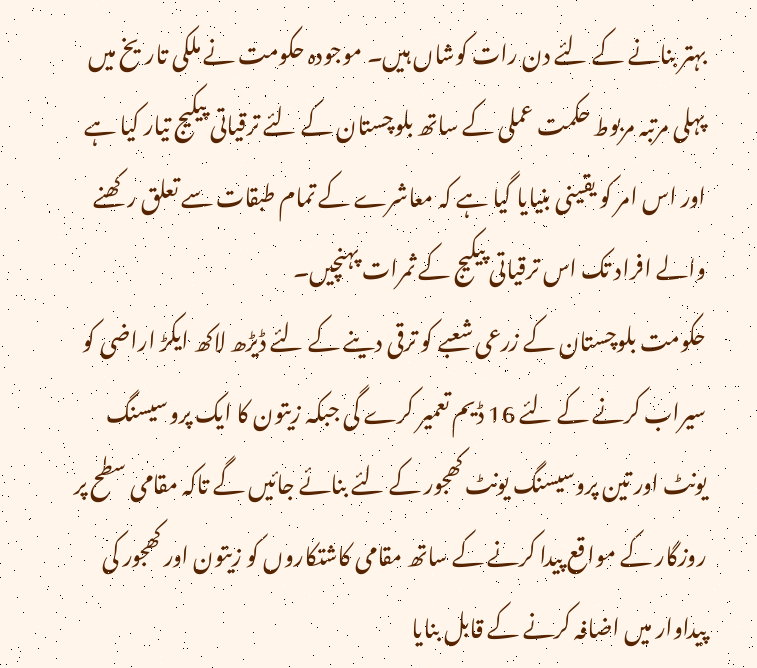بہتر بنانے کے لئے دن رات کوشاں ہیں۔ موجودہ حکومت نے ملکی تاریخ میں پہلی مرتبہ مربوط حکمت عملی کے ساتھ بلوچستان کے لئے ترقیاتی پیکیج تیار کیا ہے اور اس امر کو یقینی بنیایا گیا ہے کہ معاشرے کے تمام طبقات سے تعلق رکھنے والے افراد تک اس ترقیاتی پیکیج کے ثمرات پہنچیں۔
حکومت بلوچستان کے زرعی شعبے کو ترقی دینے کے لئے ڈیڑھ لاکھ ایکڑ اراضی کو سیراب کرنے کے لئے 16 ڈیم تعمیر کرے گی جبکہ زیتون کا ایک پروسیسنگ یونٹ اور تین پروسیسنگ یونٹ کھجور کے لئے بنائے جائیں گے تاکہ مقامی سطح پر روزگار کے مواقع پیدا کرنے کے ساتھ مقامی کاشتکاروں کو زیتون اور کھجور کی پیداوار میں اضافہ کرنے کے قابل بنایا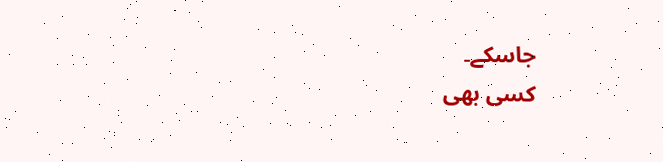جاسکے۔
کسی بھی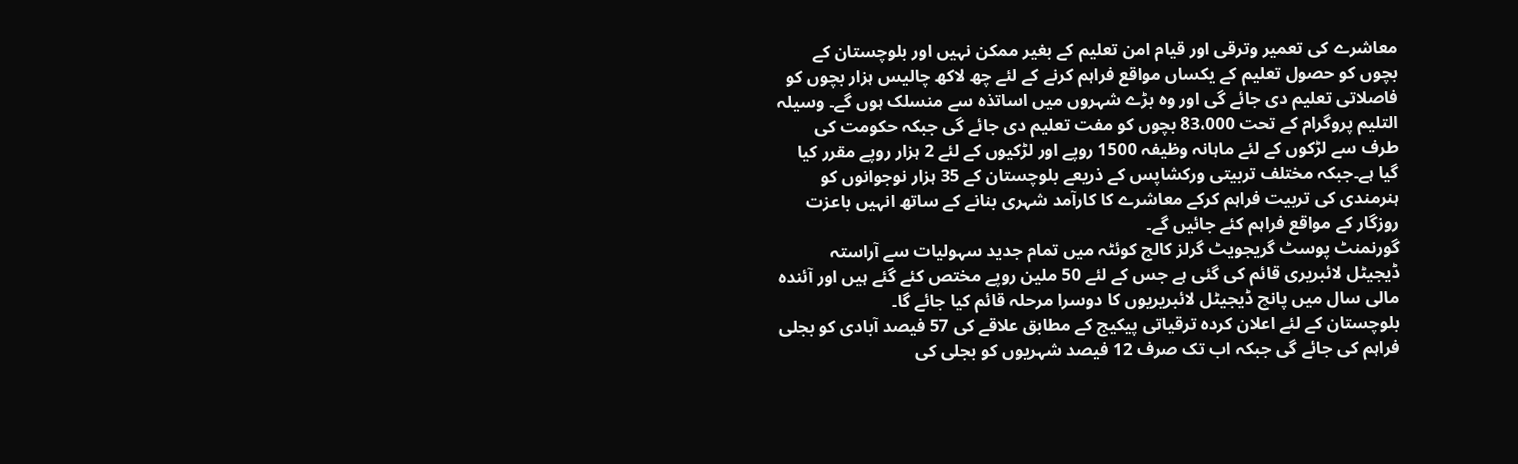معاشرے کی تعمیر وترقی اور قیام امن تعلیم کے بغیر ممکن نہیں اور بلوچستان کے بچوں کو حصول تعلیم کے یکساں مواقع فراہم کرنے کے لئے چھ لاکھ چالیس ہزار بچوں کو فاصلاتی تعلیم دی جائے گی اور وہ بڑے شہروں میں اساتذہ سے منسلک ہوں گے۔ وسیلہ التلیم پروگرام کے تحت 83،000 بچوں کو مفت تعلیم دی جائے گی جبکہ حکومت کی طرف سے لڑکوں کے لئے ماہانہ وظیفہ 1500 روپے اور لڑکیوں کے لئے 2 ہزار روپے مقرر کیا گیا ہے۔جبکہ مختلف تربیتی ورکشاپس کے ذریعے بلوچستان کے 35 ہزار نوجوانوں کو ہنرمندی کی تربیت فراہم کرکے معاشرے کا کارآمد شہری بنانے کے ساتھ انہیں باعزت روزگار کے مواقع فراہم کئے جائیں گے۔
گورنمنٹ پوسٹ گریجویٹ گرلز کالج کوئٹہ میں تمام جدید سہولیات سے آراستہ ڈیجیٹل لائبریری قائم کی گئی ہے جس کے لئے 50 ملین روپے مختص کئے گئے ہیں اور آئندہ مالی سال میں پانچ ڈیجیٹل لائبریریوں کا دوسرا مرحلہ قائم کیا جائے گا۔
بلوچستان کے لئے اعلان کردہ ترقیاتی پیکیج کے مطابق علاقے کی 57 فیصد آبادی کو بجلی فراہم کی جائے گی جبکہ اب تک صرف 12 فیصد شہریوں کو بجلی کی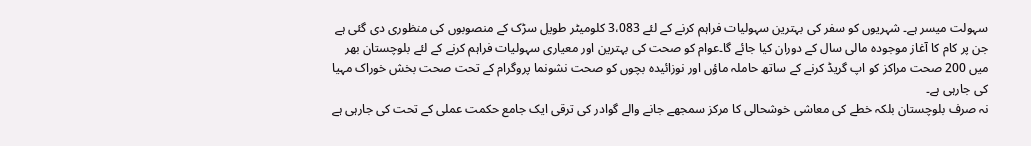سہولت میسر ہے۔ شہریوں کو سفر کی بہترین سہولیات فراہم کرنے کے لئے 3،083 کلومیٹر طویل سڑک کے منصوبوں کی منظوری دی گئی ہے جن پر کام کا آغاز موجودہ مالی سال کے دوران کیا جائے گا۔عوام کو صحت کی بہترین اور معیاری سہولیات فراہم کرنے کے لئے بلوچستان بھر میں 200 صحت مراکز کو اپ گریڈ کرنے کے ساتھ حاملہ ماؤں اور نوزائیدہ بچوں کو صحت نشونما پروگرام کے تحت صحت بخش خوراک مہیا کی جارہی ہے۔
نہ صرف بلوچستان بلکہ خطے کی معاشی خوشحالی کا مرکز سمجھے جانے والے گوادر کی ترقی ایک جامع حکمت عملی کے تحت کی جارہی ہے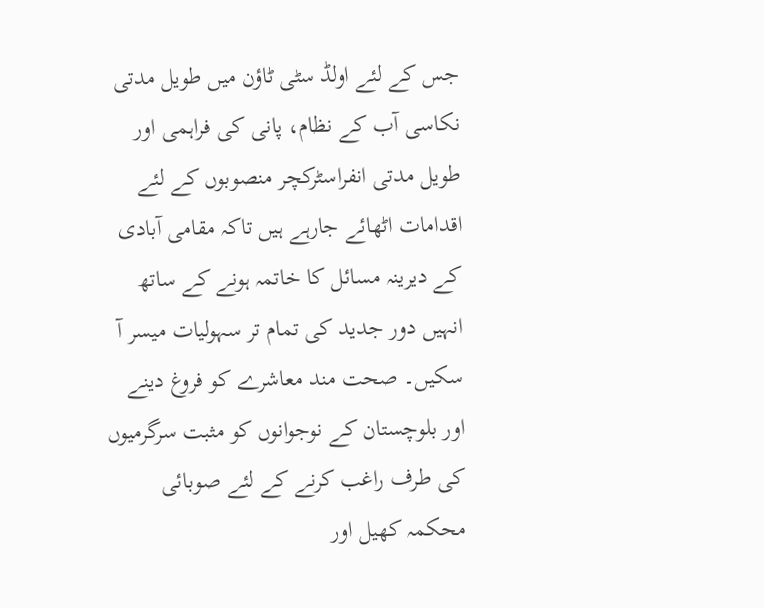جس کے لئے اولڈ سٹی ٹاؤن میں طویل مدتی نکاسی آب کے نظام، پانی کی فراہمی اور طویل مدتی انفراسٹرکچر منصوبوں کے لئے اقدامات اٹھائے جارہے ہیں تاکہ مقامی آبادی کے دیرینہ مسائل کا خاتمہ ہونے کے ساتھ انہیں دور جدید کی تمام تر سہولیات میسر آ سکیں۔ صحت مند معاشرے کو فروغ دینے اور بلوچستان کے نوجوانوں کو مثبت سرگرمیوں کی طرف راغب کرنے کے لئے صوبائی محکمہ کھیل اور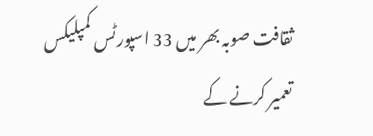ثقافت صوبہ بھر میں 33 اسپورٹس کمپلیکس تعمیر کرنے کے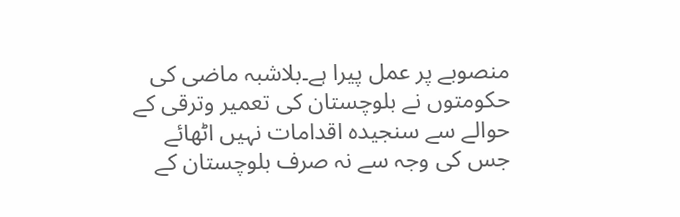منصوبے پر عمل پیرا ہے۔بلاشبہ ماضی کی حکومتوں نے بلوچستان کی تعمیر وترقی کے حوالے سے سنجیدہ اقدامات نہیں اٹھائے جس کی وجہ سے نہ صرف بلوچستان کے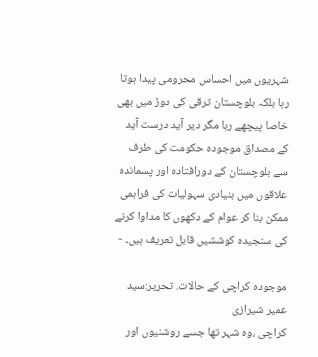شہریوں میں احساس محرومی پیدا ہوتا رہا بلکہ بلوچستان ترقی کی دوڑ میں بھی خاصا پیچھے رہا مگر دیر آید درست آید کے مصداق موجودہ حکومت کی طرف سے بلوچستان کے دورافتادہ اور پسماندہ علاقوں میں بنیادی سہولیات کی فراہمی ممکن بنا کر عوام کے دکھوں کا مداوا کرنے کی سنجیدہ کوششیں قابل تعریف ہیں۔ -

موجودہ کراچی کے حالات. تحریر:سید عمیر شیرازی
کراچی ،وہ شہر تھا جسے روشنیوں اور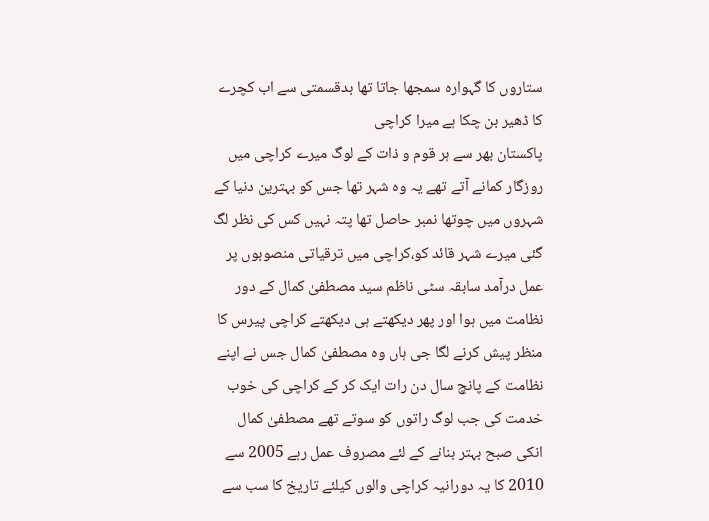ستاروں کا گہوارہ سمجھا جاتا تھا بدقسمتی سے اب کچرے کا ڈھیر بن چکا ہے میرا کراچی
پاکستان بھر سے ہر قوم و ذات کے لوگ میرے کراچی میں روزگار کمانے آتے تھے یہ وہ شہر تھا جس کو بہترین دنیا کے شہروں میں چوتھا نمبر حاصل تھا پتہ نہیں کس کی نظر لگ گئی میرے شہر قائد کو،کراچی میں ترقیاتی منصوبوں پر عمل درآمد سابقہ سٹی ناظم سید مصطفیٰ کمال کے دور نظامت میں ہوا اور پھر دیکھتے ہی دیکھتے کراچی پیرس کا منظر پیش کرنے لگا جی ہاں وہ مصطفیٰ کمال جس نے اپنے نظامت کے پانچ سال دن رات ایک کر کے کراچی کی خوب خدمت کی جب لوگ راتوں کو سوتے تھے مصطفیٰ کمال انکی صبح بہتر بنانے کے لئے مصروف عمل رہے 2005 سے 2010 کا یہ دورانیہ کراچی والوں کیلئے تاریخ کا سب سے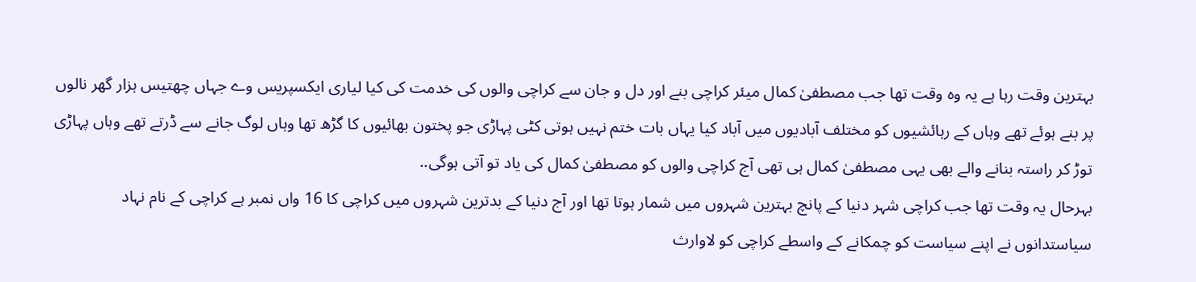بہترین وقت رہا ہے یہ وہ وقت تھا جب مصطفیٰ کمال میئر کراچی بنے اور دل و جان سے کراچی والوں کی خدمت کی کیا لیاری ایکسپریس وے جہاں چھتیس ہزار گھر نالوں پر بنے ہوئے تھے وہاں کے رہائشیوں کو مختلف آبادیوں میں آباد کیا یہاں بات ختم نہیں ہوتی کٹی پہاڑی جو پختون بھائیوں کا گڑھ تھا وہاں لوگ جانے سے ڈرتے تھے وہاں پہاڑی توڑ کر راستہ بنانے والے بھی یہی مصطفیٰ کمال ہی تھی آج کراچی والوں کو مصطفیٰ کمال کی یاد تو آتی ہوگی..
بہرحال یہ وقت تھا جب کراچی شہر دنیا کے پانچ بہترین شہروں میں شمار ہوتا تھا اور آج دنیا کے بدترین شہروں میں کراچی کا 16 واں نمبر ہے کراچی کے نام نہاد سیاستدانوں نے اپنے سیاست کو چمکانے کے واسطے کراچی کو لاوارث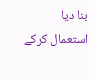بنا دیا استعمال کرکے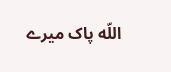اللّه پاک میرے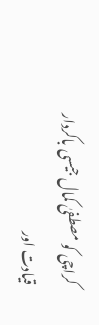کراچی کو مصطفیٰ کمال جیسی باکردار قیادت اور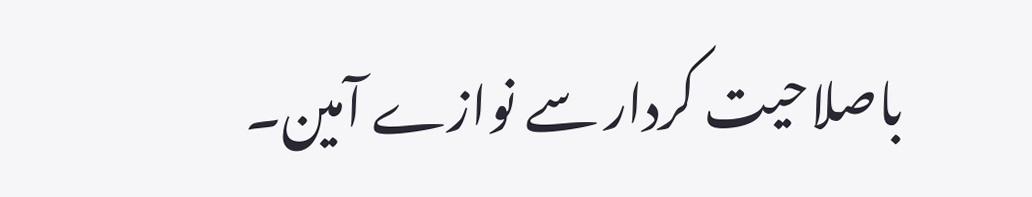باصلاحیت کردار سے نوازے آمین۔